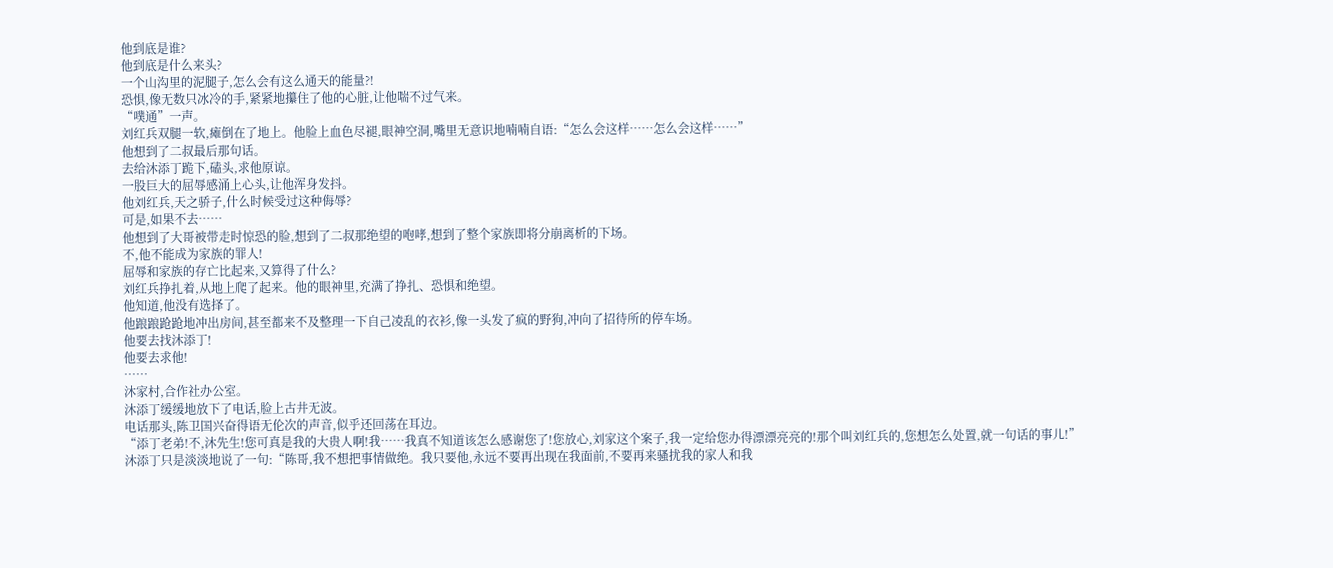他到底是谁?
他到底是什么来头?
一个山沟里的泥腿子,怎么会有这么通天的能量?!
恐惧,像无数只冰冷的手,紧紧地攥住了他的心脏,让他喘不过气来。
“噗通”一声。
刘红兵双腿一软,瘫倒在了地上。他脸上血色尽褪,眼神空洞,嘴里无意识地喃喃自语:“怎么会这样……怎么会这样……”
他想到了二叔最后那句话。
去给沐添丁跪下,磕头,求他原谅。
一股巨大的屈辱感涌上心头,让他浑身发抖。
他刘红兵,天之骄子,什么时候受过这种侮辱?
可是,如果不去……
他想到了大哥被带走时惊恐的脸,想到了二叔那绝望的咆哮,想到了整个家族即将分崩离析的下场。
不,他不能成为家族的罪人!
屈辱和家族的存亡比起来,又算得了什么?
刘红兵挣扎着,从地上爬了起来。他的眼神里,充满了挣扎、恐惧和绝望。
他知道,他没有选择了。
他踉踉跄跄地冲出房间,甚至都来不及整理一下自己凌乱的衣衫,像一头发了疯的野狗,冲向了招待所的停车场。
他要去找沐添丁!
他要去求他!
……
沐家村,合作社办公室。
沐添丁缓缓地放下了电话,脸上古井无波。
电话那头,陈卫国兴奋得语无伦次的声音,似乎还回荡在耳边。
“添丁老弟!不,沐先生!您可真是我的大贵人啊!我……我真不知道该怎么感谢您了!您放心,刘家这个案子,我一定给您办得漂漂亮亮的!那个叫刘红兵的,您想怎么处置,就一句话的事儿!”
沐添丁只是淡淡地说了一句:“陈哥,我不想把事情做绝。我只要他,永远不要再出现在我面前,不要再来骚扰我的家人和我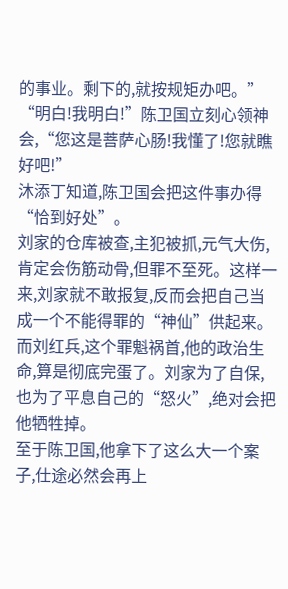的事业。剩下的,就按规矩办吧。”
“明白!我明白!”陈卫国立刻心领神会,“您这是菩萨心肠!我懂了!您就瞧好吧!”
沐添丁知道,陈卫国会把这件事办得“恰到好处”。
刘家的仓库被查,主犯被抓,元气大伤,肯定会伤筋动骨,但罪不至死。这样一来,刘家就不敢报复,反而会把自己当成一个不能得罪的“神仙”供起来。
而刘红兵,这个罪魁祸首,他的政治生命,算是彻底完蛋了。刘家为了自保,也为了平息自己的“怒火”,绝对会把他牺牲掉。
至于陈卫国,他拿下了这么大一个案子,仕途必然会再上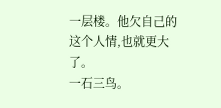一层楼。他欠自己的这个人情,也就更大了。
一石三鸟。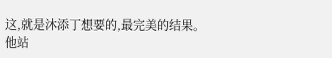这,就是沐添丁想要的,最完美的结果。
他站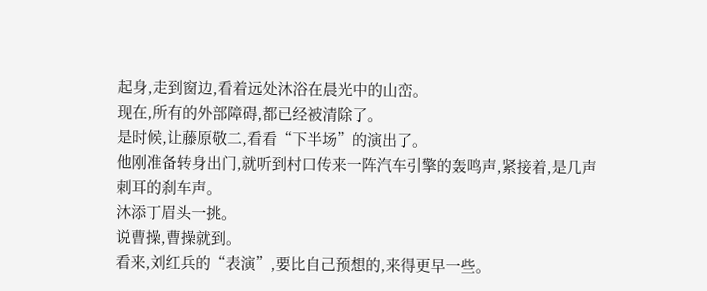起身,走到窗边,看着远处沐浴在晨光中的山峦。
现在,所有的外部障碍,都已经被清除了。
是时候,让藤原敬二,看看“下半场”的演出了。
他刚准备转身出门,就听到村口传来一阵汽车引擎的轰鸣声,紧接着,是几声刺耳的刹车声。
沐添丁眉头一挑。
说曹操,曹操就到。
看来,刘红兵的“表演”,要比自己预想的,来得更早一些。